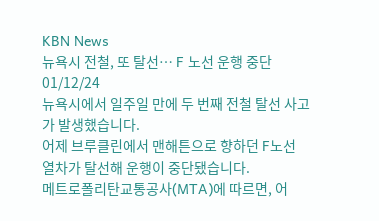KBN News
뉴욕시 전철, 또 탈선… F 노선 운행 중단
01/12/24
뉴욕시에서 일주일 만에 두 번째 전철 탈선 사고가 발생했습니다.
어제 브루클린에서 맨해튼으로 향하던 F노선 열차가 탈선해 운행이 중단됐습니다.
메트로폴리탄교통공사(MTA)에 따르면, 어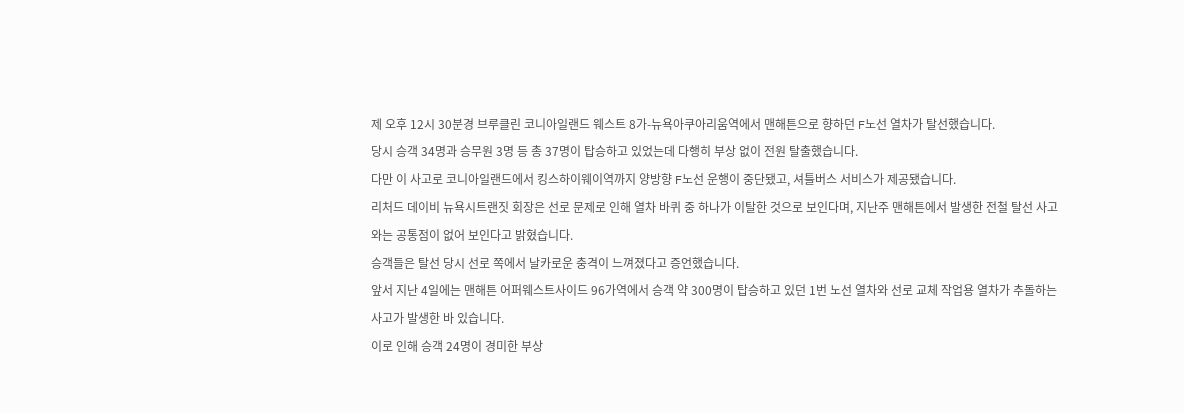제 오후 12시 30분경 브루클린 코니아일랜드 웨스트 8가-뉴욕아쿠아리움역에서 맨해튼으로 향하던 F노선 열차가 탈선했습니다.
당시 승객 34명과 승무원 3명 등 총 37명이 탑승하고 있었는데 다행히 부상 없이 전원 탈출했습니다.
다만 이 사고로 코니아일랜드에서 킹스하이웨이역까지 양방향 F노선 운행이 중단됐고, 셔틀버스 서비스가 제공됐습니다.
리처드 데이비 뉴욕시트랜짓 회장은 선로 문제로 인해 열차 바퀴 중 하나가 이탈한 것으로 보인다며, 지난주 맨해튼에서 발생한 전철 탈선 사고와는 공통점이 없어 보인다고 밝혔습니다.
승객들은 탈선 당시 선로 쪽에서 날카로운 충격이 느껴졌다고 증언했습니다.
앞서 지난 4일에는 맨해튼 어퍼웨스트사이드 96가역에서 승객 약 300명이 탑승하고 있던 1번 노선 열차와 선로 교체 작업용 열차가 추돌하는 사고가 발생한 바 있습니다.
이로 인해 승객 24명이 경미한 부상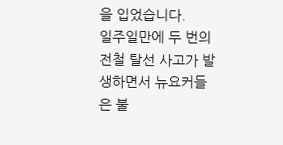을 입었습니다.
일주일만에 두 번의 전철 탈선 사고가 발생하면서 뉴요커들은 불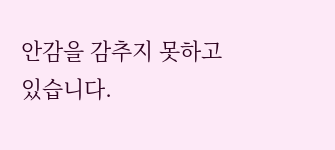안감을 감추지 못하고 있습니다.